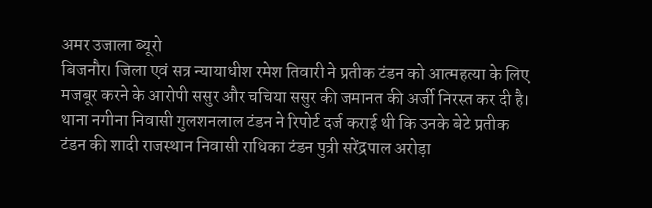अमर उजाला ब्यूरो
बिजनौर। जिला एवं सत्र न्यायाधीश रमेश तिवारी ने प्रतीक टंडन को आत्महत्या के लिए मजबूर करने के आरोपी ससुर और चचिया ससुर की जमानत की अर्जी निरस्त कर दी है।
थाना नगीना निवासी गुलशनलाल टंडन ने रिपोर्ट दर्ज कराई थी कि उनके बेटे प्रतीक टंडन की शादी राजस्थान निवासी राधिका टंडन पुत्री सरेंद्रपाल अरोड़ा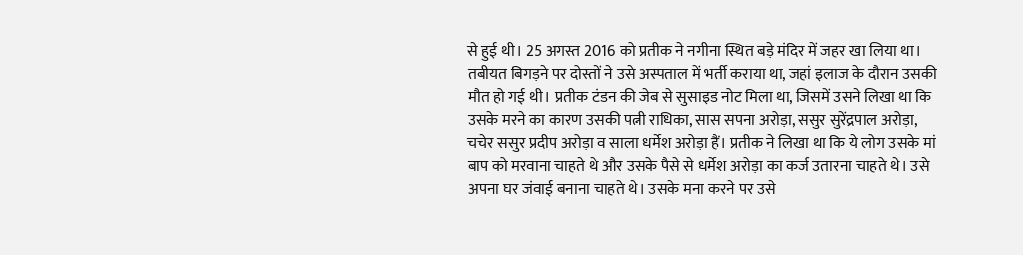से हुई थी। 25 अगस्त 2016 को प्रतीक ने नगीना स्थित बड़े मंदिर में जहर खा लिया था। तबीयत बिगड़ने पर दोस्तों ने उसे अस्पताल में भर्ती कराया था, जहां इलाज के दौरान उसकी मौत हो गई थी। प्रतीक टंडन की जेब से सुसाइड नोट मिला था, जिसमें उसने लिखा था कि उसके मरने का कारण उसकी पत्नी राधिका, सास सपना अरोड़ा, ससुर सुरेंद्रपाल अरोड़ा, चचेर ससुर प्रदीप अरोड़ा व साला धर्मेश अरोड़ा हैं। प्रतीक ने लिखा था कि ये लोग उसके मां बाप को मरवाना चाहते थे और उसके पैसे से धर्मेश अरोड़ा का कर्ज उतारना चाहते थे। उसे अपना घर जंवाई बनाना चाहते थे। उसके मना करने पर उसे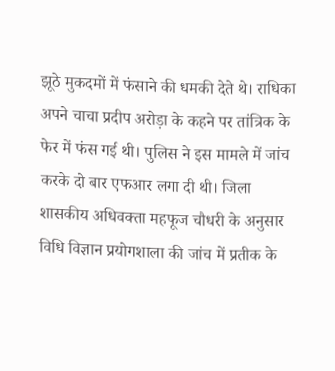झूठे मुकदमों में फंसाने की धमकी देते थे। राधिका अपने चाचा प्रदीप अरोड़ा के कहने पर तांत्रिक के फेर में फंस गई थी। पुलिस ने इस मामले में जांच करके दो बार एफआर लगा दी थी। जिला शासकीय अधिवक्ता महफूज चौधरी के अनुसार विधि विज्ञान प्रयोगशाला की जांच में प्रतीक के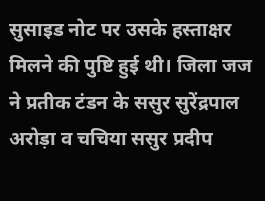सुसाइड नोट पर उसके हस्ताक्षर मिलने की पुष्टि हुई थी। जिला जज ने प्रतीक टंडन के ससुर सुरेंद्रपाल अरोड़ा व चचिया ससुर प्रदीप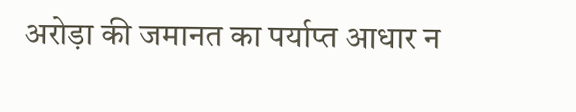अरोड़ा की जमानत का पर्याप्त आधार न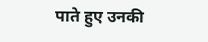पाते हुए उनकी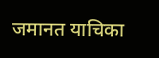जमानत याचिका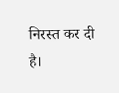निरस्त कर दी है।